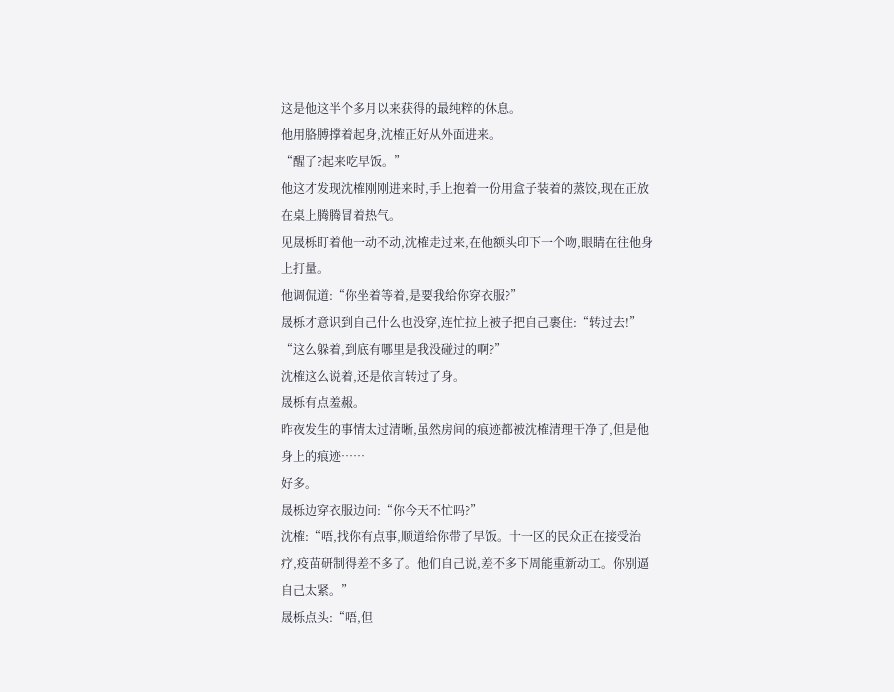这是他这半个多月以来获得的最纯粹的休息。
他用胳膊撑着起身,沈榷正好从外面进来。
“醒了?起来吃早饭。”
他这才发现沈榷刚刚进来时,手上抱着一份用盒子装着的蒸饺,现在正放在桌上腾腾冒着热气。
见晟栎盯着他一动不动,沈榷走过来,在他额头印下一个吻,眼睛在往他身上打量。
他调侃道:“你坐着等着,是要我给你穿衣服?”
晟栎才意识到自己什么也没穿,连忙拉上被子把自己裹住:“转过去!”
“这么躲着,到底有哪里是我没碰过的啊?”
沈榷这么说着,还是依言转过了身。
晟栎有点羞赧。
昨夜发生的事情太过清晰,虽然房间的痕迹都被沈榷清理干净了,但是他身上的痕迹……
好多。
晟栎边穿衣服边问:“你今天不忙吗?”
沈榷:“唔,找你有点事,顺道给你带了早饭。十一区的民众正在接受治疗,疫苗研制得差不多了。他们自己说,差不多下周能重新动工。你别逼自己太紧。”
晟栎点头:“唔,但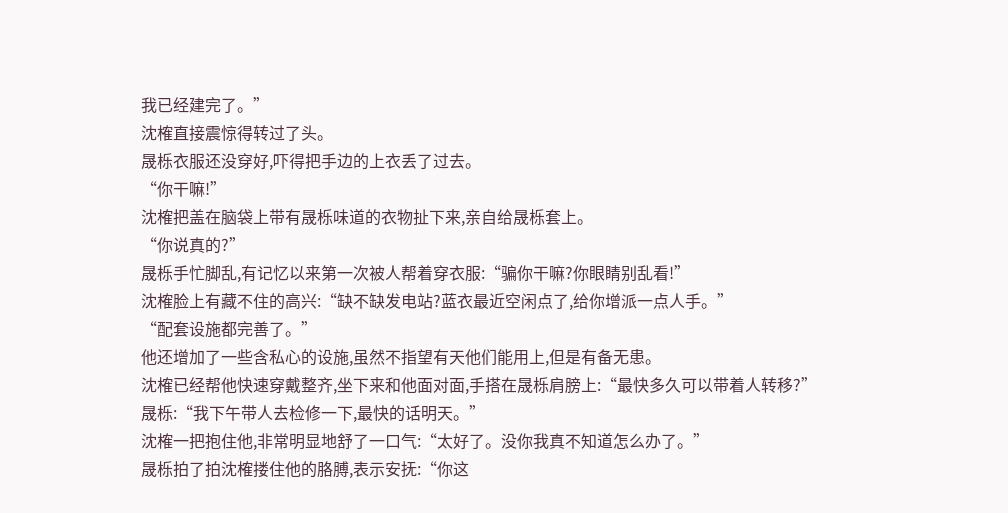我已经建完了。”
沈榷直接震惊得转过了头。
晟栎衣服还没穿好,吓得把手边的上衣丢了过去。
“你干嘛!”
沈榷把盖在脑袋上带有晟栎味道的衣物扯下来,亲自给晟栎套上。
“你说真的?”
晟栎手忙脚乱,有记忆以来第一次被人帮着穿衣服:“骗你干嘛?你眼睛别乱看!”
沈榷脸上有藏不住的高兴:“缺不缺发电站?蓝衣最近空闲点了,给你增派一点人手。”
“配套设施都完善了。”
他还增加了一些含私心的设施,虽然不指望有天他们能用上,但是有备无患。
沈榷已经帮他快速穿戴整齐,坐下来和他面对面,手搭在晟栎肩膀上:“最快多久可以带着人转移?”
晟栎:“我下午带人去检修一下,最快的话明天。”
沈榷一把抱住他,非常明显地舒了一口气:“太好了。没你我真不知道怎么办了。”
晟栎拍了拍沈榷搂住他的胳膊,表示安抚:“你这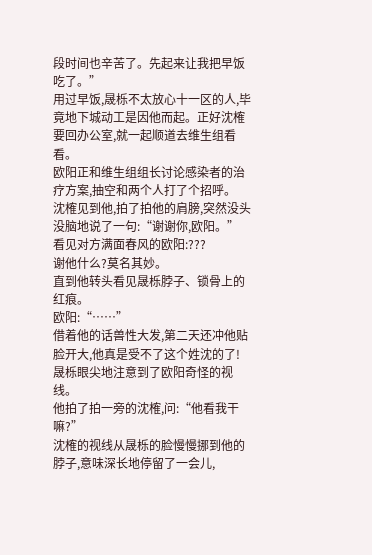段时间也辛苦了。先起来让我把早饭吃了。”
用过早饭,晟栎不太放心十一区的人,毕竟地下城动工是因他而起。正好沈榷要回办公室,就一起顺道去维生组看看。
欧阳正和维生组组长讨论感染者的治疗方案,抽空和两个人打了个招呼。
沈榷见到他,拍了拍他的肩膀,突然没头没脑地说了一句:“谢谢你,欧阳。”
看见对方满面春风的欧阳:???
谢他什么?莫名其妙。
直到他转头看见晟栎脖子、锁骨上的红痕。
欧阳:“……”
借着他的话兽性大发,第二天还冲他贴脸开大,他真是受不了这个姓沈的了!
晟栎眼尖地注意到了欧阳奇怪的视线。
他拍了拍一旁的沈榷,问:“他看我干嘛?”
沈榷的视线从晟栎的脸慢慢挪到他的脖子,意味深长地停留了一会儿,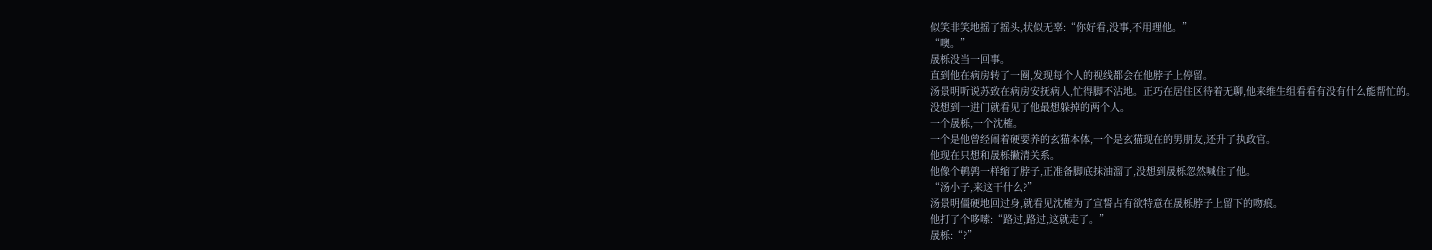似笑非笑地摇了摇头,状似无辜:“你好看,没事,不用理他。”
“噢。”
晟栎没当一回事。
直到他在病房转了一圈,发现每个人的视线都会在他脖子上停留。
汤景明听说苏致在病房安抚病人,忙得脚不沾地。正巧在居住区待着无聊,他来维生组看看有没有什么能帮忙的。
没想到一进门就看见了他最想躲掉的两个人。
一个晟栎,一个沈榷。
一个是他曾经闹着硬要养的玄猫本体,一个是玄猫现在的男朋友,还升了执政官。
他现在只想和晟栎撇清关系。
他像个鹌鹑一样缩了脖子,正准备脚底抹油溜了,没想到晟栎忽然喊住了他。
“汤小子,来这干什么?”
汤景明僵硬地回过身,就看见沈榷为了宣誓占有欲特意在晟栎脖子上留下的吻痕。
他打了个哆嗦:“路过,路过,这就走了。”
晟栎:“?”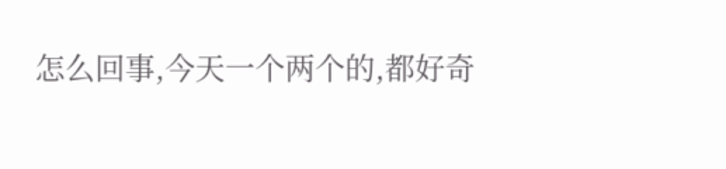怎么回事,今天一个两个的,都好奇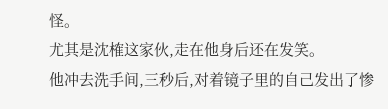怪。
尤其是沈榷这家伙,走在他身后还在发笑。
他冲去洗手间,三秒后,对着镜子里的自己发出了惨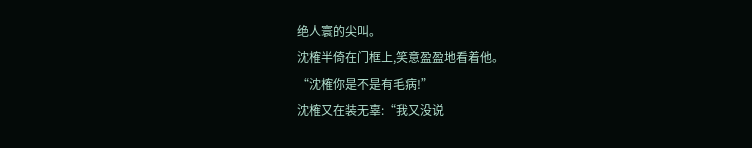绝人寰的尖叫。
沈榷半倚在门框上,笑意盈盈地看着他。
“沈榷你是不是有毛病!”
沈榷又在装无辜:“我又没说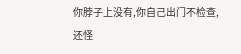你脖子上没有,你自己出门不检查,还怪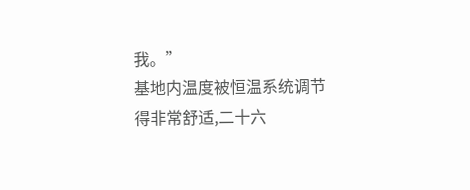我。”
基地内温度被恒温系统调节得非常舒适,二十六